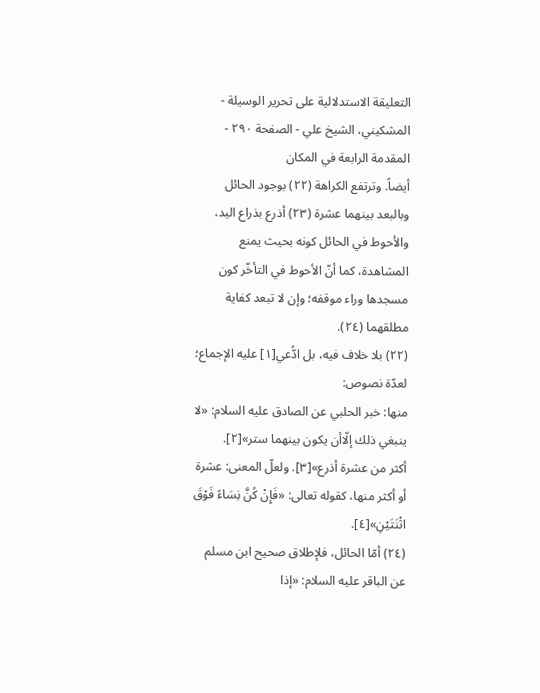التعليقة الاستدلالية على تحرير الوسيلة - المشكيني، الشيخ علي - الصفحة ٢٩٠ - المقدمة الرابعة في المكان
أيضاً. وترتفع الكراهة (٢٢) بوجود الحائل وبالبعد بينهما عشرة (٢٣) أذرع بذراع اليد، والأحوط في الحائل كونه بحيث يمنع المشاهدة، كما أنّ الأحوط في التأخّر كون مسجدها وراء موقفه؛ وإن لا تبعد كفاية مطلقهما (٢٤).
(٢٢) بلا خلاف فيه، بل ادُّعي[١] عليه الإجماع؛ لعدّة نصوص:
منها: خبر الحلبي عن الصادق عليه السلام: «لا ينبغي ذلك إلّاأن يكون بينهما ستر»[٢].
أكثر من عشرة أذرع»[٣]. ولعلّ المعنى: عشرة أو أكثر منها، كقوله تعالى: «فَإِنْ كُنَّ نِسَاءً فَوْقَ اثْنَتَيْنِ»[٤].
(٢٤) أمّا الحائل، فلإطلاق صحيح ابن مسلم عن الباقر عليه السلام: «إذا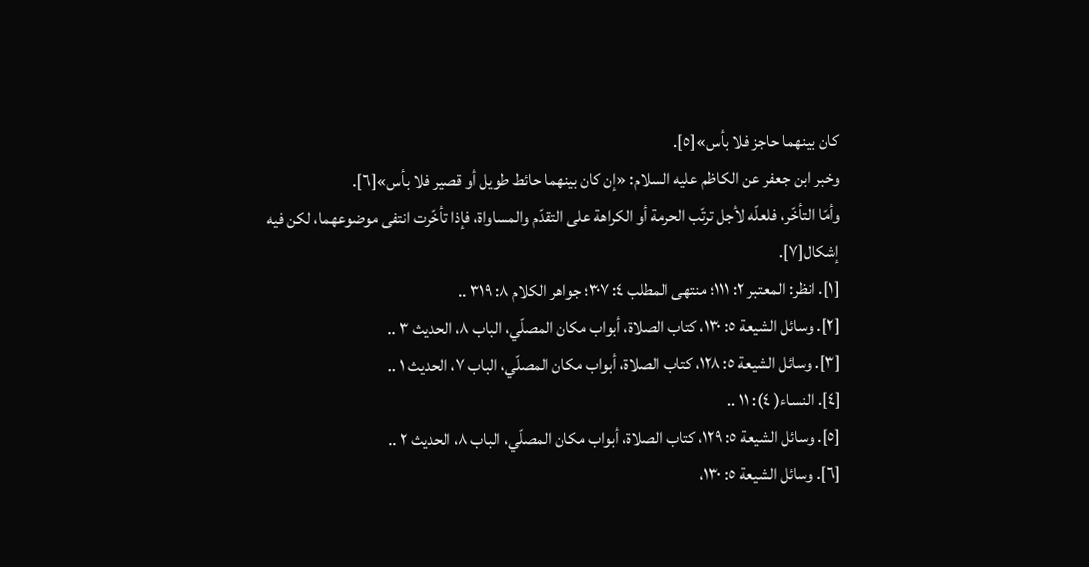كان بينهما حاجز فلا بأس»[٥].
وخبر ابن جعفر عن الكاظم عليه السلام: «إن كان بينهما حائط طويل أو قصير فلا بأس»[٦].
وأمّا التأخّر، فلعلّه لأجل ترتّب الحرمة أو الكراهة على التقدّم والمساواة، فإذا تأخّرت انتفى موضوعهما، لكن فيه إشكال[٧].
[١]. انظر: المعتبر ٢: ١١١؛ منتهى المطلب ٤: ٣٠٧؛ جواهر الكلام ٨: ٣١٩ ..
[٢]. وسائل الشيعة ٥: ١٣٠، كتاب الصلاة، أبواب مكان المصلّي، الباب ٨، الحديث ٣ ..
[٣]. وسائل الشيعة ٥: ١٢٨، كتاب الصلاة، أبواب مكان المصلّي، الباب ٧، الحديث ١ ..
[٤]. النساء( ٤): ١١ ..
[٥]. وسائل الشيعة ٥: ١٢٩، كتاب الصلاة، أبواب مكان المصلّي، الباب ٨، الحديث ٢ ..
[٦]. وسائل الشيعة ٥: ١٣٠،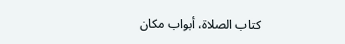كتاب الصلاة، أبواب مكان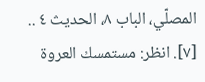المصلّي، الباب ٨، الحديث ٤ ..
[٧]. انظر: مستمسك العروة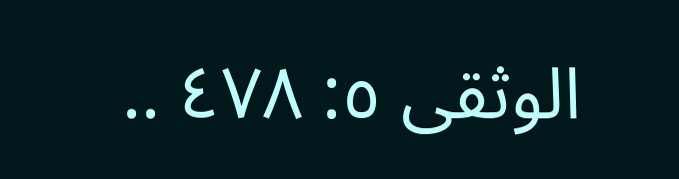الوثقى ٥: ٤٧٨ ..